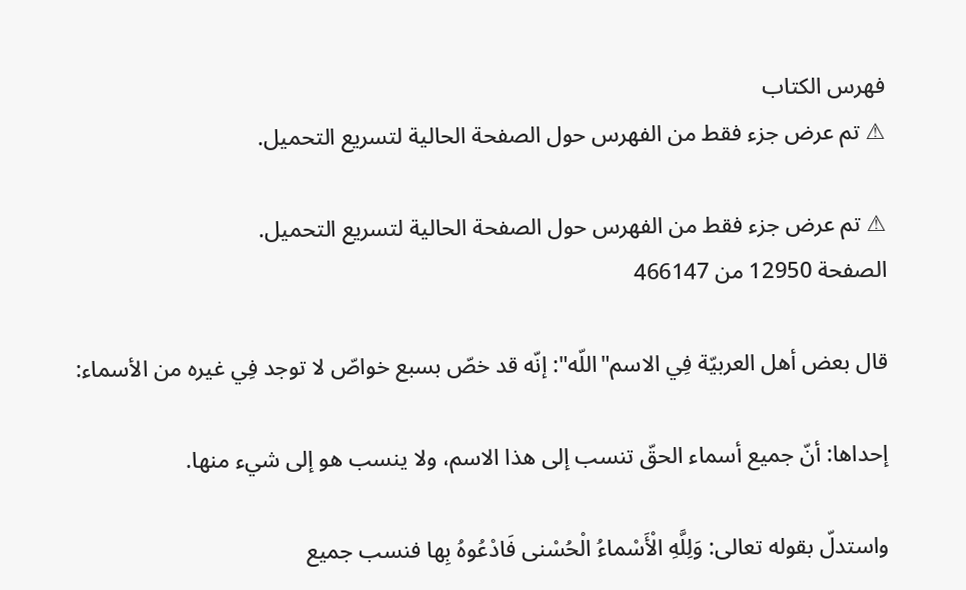فهرس الكتاب
⚠ تم عرض جزء فقط من الفهرس حول الصفحة الحالية لتسريع التحميل.

⚠ تم عرض جزء فقط من الفهرس حول الصفحة الحالية لتسريع التحميل.
الصفحة 12950 من 466147

قال بعض أهل العربيّة فِي الاسم"اللّه": إنّه قد خصّ بسبع خواصّ لا توجد فِي غيره من الأسماء:

إحداها: أنّ جميع أسماء الحقّ تنسب إلى هذا الاسم، ولا ينسب هو إلى شيء منها.

واستدلّ بقوله تعالى: وَلِلَّهِ الْأَسْماءُ الْحُسْنى فَادْعُوهُ بِها فنسب جميع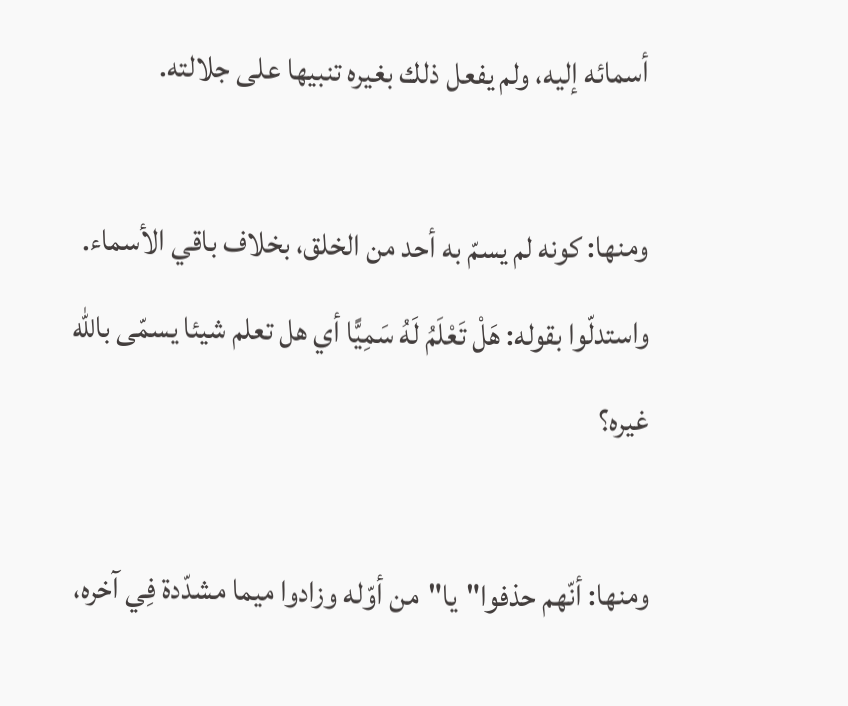أسمائه إليه، ولم يفعل ذلك بغيره تنبيها على جلالته.

ومنها: كونه لم يسمّ به أحد من الخلق، بخلاف باقي الأسماء. واستدلّوا بقوله: هَلْ تَعْلَمُ لَهُ سَمِيًّا أي هل تعلم شيئا يسمّى باللّه غيره؟

ومنها: أنّهم حذفوا"يا"من أوّله وزادوا ميما مشدّدة فِي آخره،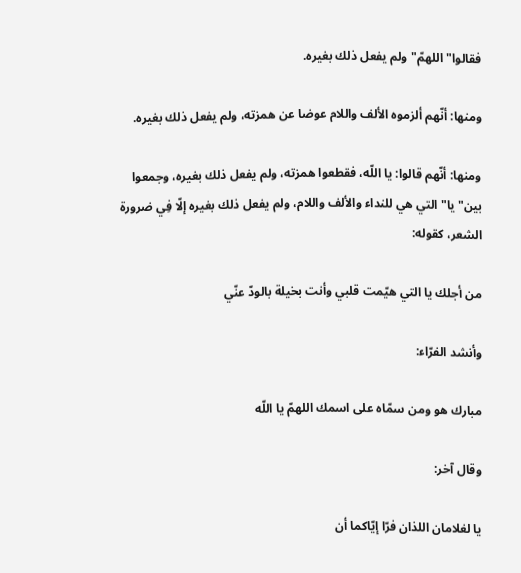فقالوا"اللهمّ"ولم يفعل ذلك بغيره.

ومنها: أنّهم ألزموه الألف واللام عوضا عن همزته، ولم يفعل ذلك بغيره.

ومنها: أنّهم قالوا: يا اللّه، فقطعوا همزته، ولم يفعل ذلك بغيره، وجمعوا بين"يا"التي هي للنداء والألف واللام، ولم يفعل ذلك بغيره إلّا فِي ضرورة الشعر، كقوله:

من أجلك يا التي هيّمت قلبي وأنت بخيلة بالودّ عنّي

وأنشد الفرّاء:

مبارك هو ومن سمّاه على اسمك اللهمّ يا اللّه

وقال آخر:

يا لغلامان اللذان فرّا إيّاكما أن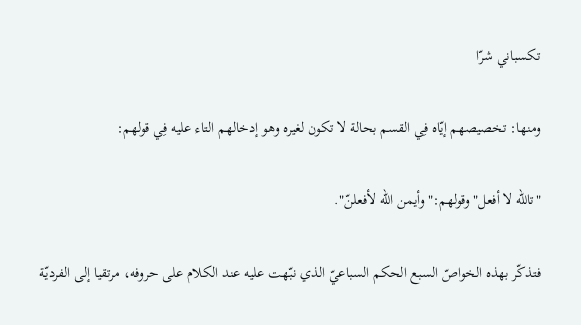تكسباني شرّا

ومنها: تخصيصهم إيّاه فِي القسم بحالة لا تكون لغيره وهو إدخالهم التاء عليه فِي قولهم:

"تاللّه لا أفعل"وقولهم:"وأيمن اللّه لأفعلنّ".

فتذكّر بهذه الخواصّ السبع الحكم السباعيّ الذي نبّهت عليه عند الكلام على حروفه، مرتقيا إلى الفرديّة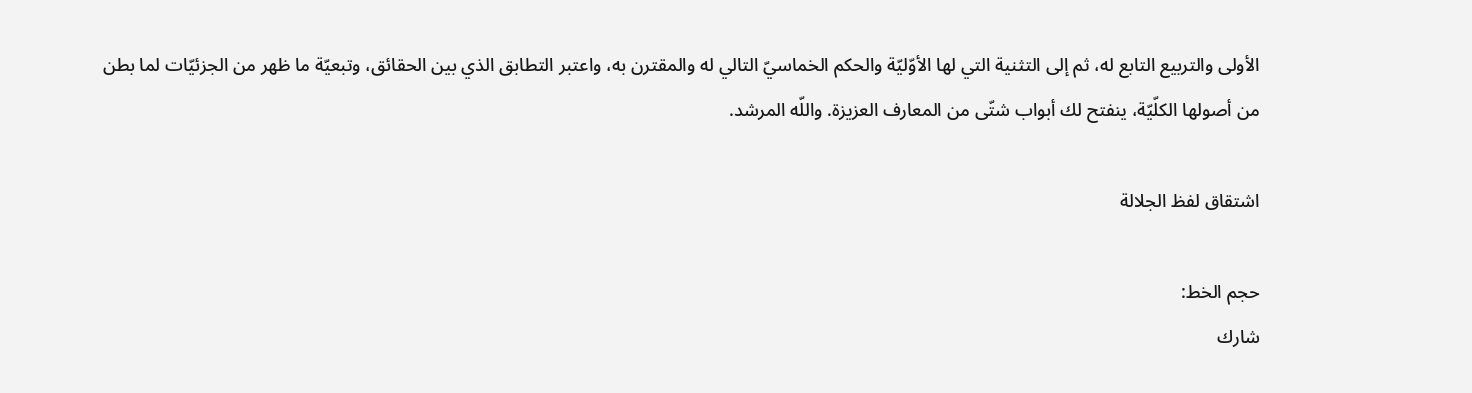الأولى والتربيع التابع له، ثم إلى التثنية التي لها الأوّليّة والحكم الخماسيّ التالي له والمقترن به، واعتبر التطابق الذي بين الحقائق، وتبعيّة ما ظهر من الجزئيّات لما بطن من أصولها الكلّيّة، ينفتح لك أبواب شتّى من المعارف العزيزة. واللّه المرشد.

اشتقاق لفظ الجلالة

حجم الخط:
شارك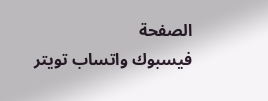الصفحة
فيسبوك واتساب تويتر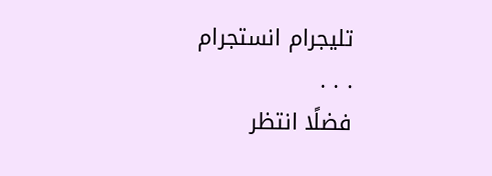تليجرام انستجرام
. . .
فضلًا انتظر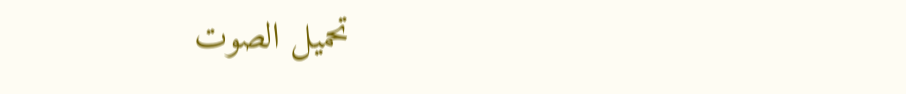تحميل الصوت